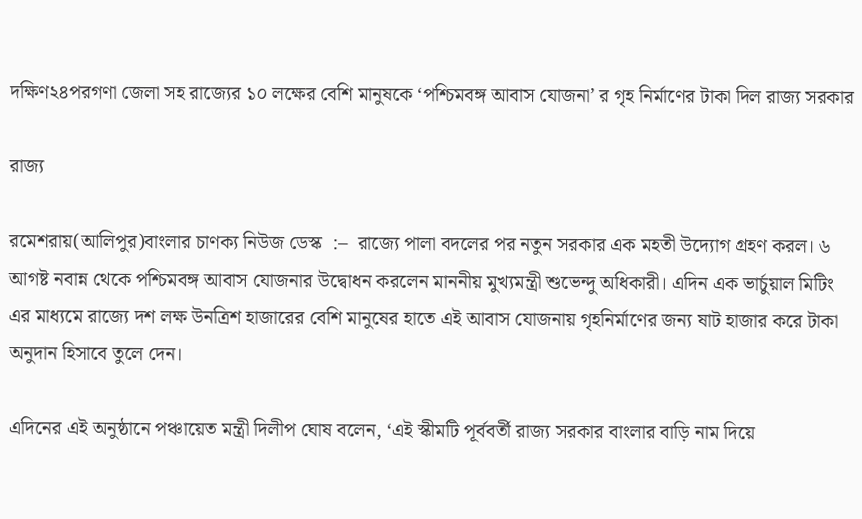দক্ষিণ২৪পরগণা জেলা সহ রাজ্যের ১০ লক্ষের বেশি মানুষকে ‘পশ্চিমবঙ্গ আবাস যোজনা’ র গৃহ নির্মাণের টাকা দিল রাজ্য সরকার

রাজ্য

রমেশরায়(আলিপুর)বাংলার চাণক্য নিউজ ডেস্ক  :–  রাজ্যে পালা বদলের পর নতুন সরকার এক মহতী উদ্যোগ গ্রহণ করল। ৬ আগষ্ট নবান্ন থেকে পশ্চিমবঙ্গ আবাস যোজনার উদ্বোধন করলেন মাননীয় মুখ্যমন্ত্রী শুভেন্দু অধিকারী। এদিন এক ভার্চুয়াল মিটিং এর মাধ্যমে রাজ্যে দশ লক্ষ উনত্রিশ হাজারের বেশি মানুষের হাতে এই আবাস যোজনায় গৃহনির্মাণের জন্য ষাট হাজার করে টাকা অনুদান হিসাবে তুলে দেন।

এদিনের এই অনুষ্ঠানে পঞ্চায়েত মন্ত্রী দিলীপ ঘোষ বলেন, ‘এই স্কীমটি পূর্ববর্তী রাজ্য সরকার বাংলার বাড়ি নাম দিয়ে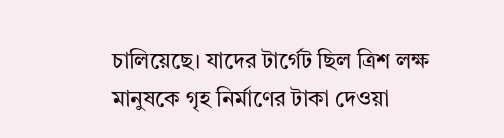চালিয়েছে। যাদের টার্গেট ছিল ত্রিশ লক্ষ মানুষকে গৃহ নির্মাণের টাকা দেওয়া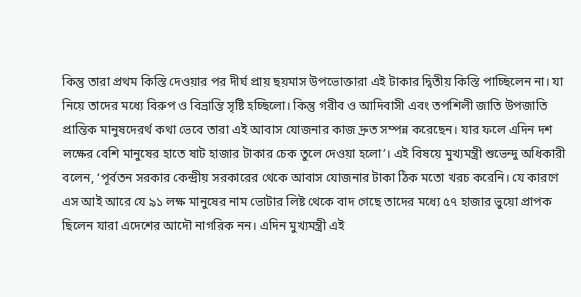কিন্তু তারা প্রথম কিস্তি দেওয়ার পর দীর্ঘ প্রায় ছয়মাস উপভোক্তারা এই টাকার দ্বিতীয় কিস্তি পাচ্ছিলেন না। যা নিয়ে তাদের মধ্যে বিরুপ ও বিভ্রান্তি সৃষ্টি হচ্ছিলো। কিন্তু গরীব ও আদিবাসী এবং তপশিলী জাতি উপজাতি প্রান্তিক মানুষদেরর্থ কথা ভেবে তারা এই আবাস যোজনার কাজ দ্রুত সম্পন্ন করেছেন। যার ফলে এদিন দশ লক্ষের বেশি মানুষের হাতে ষাট হাজার টাকার চেক তুলে দেওয়া হলো’। এই বিষয়ে মুখ্যমন্ত্রী শুভেন্দু অধিকারী বলেন, ‘পূর্বতন সরকার কেন্দ্রীয় সরকারের থেকে আবাস যোজনার টাকা ঠিক মতো খরচ করেনি। যে কারণে এস আই আরে যে ৯১ লক্ষ মানুষের নাম ভোটার লিষ্ট থেকে বাদ গেছে তাদের মধ্যে ৫৭ হাজার ভুয়ো প্রাপক ছিলেন যারা এদেশের আদৌ নাগরিক নন। এদিন মুখ্যমন্ত্রী এই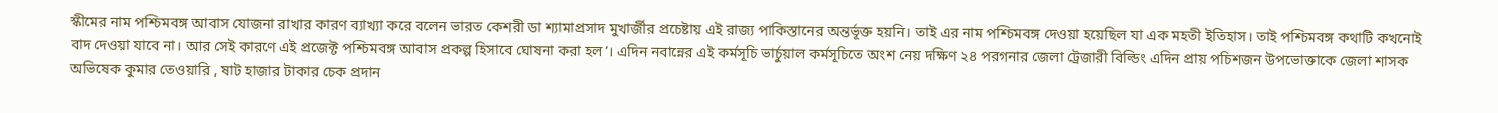স্কীমের নাম পশ্চিমবঙ্গ আবাস যোজনা রাখার কারণ ব্যাখ্যা করে বলেন ভারত কেশরী ডা শ্যামাপ্রসাদ মুখার্জীর প্রচেষ্টায় এই রাজ্য পাকিস্তানের অন্তর্ভূক্ত হয়নি। তাই এর নাম পশ্চিমবঙ্গ দেওয়া হয়েছিল যা এক মহতী ইতিহাস। তাই পশ্চিমবঙ্গ কথাটি কখনোই বাদ দেওয়া যাবে না। আর সেই কারণে এই প্রজেক্ট পশ্চিমবঙ্গ আবাস প্রকল্প হিসাবে ঘোষনা করা হল’। এদিন নবান্নের এই কর্মসূচি ভার্চুয়াল কর্মসূচিতে অংশ নেয় দক্ষিণ ২৪ পরগনার জেলা ট্রেজারী বিল্ডিং এদিন প্রায় পচিশজন উপভোক্তাকে জেলা শাসক অভিষেক কুমার তেওয়ারি , ষাট হাজার টাকার চেক প্রদান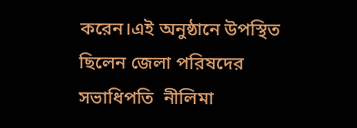করেন।এই অনুষ্ঠানে উপস্থিত ছিলেন জেলা পরিষদের সভাধিপতি  নীলিমা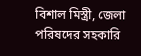বিশাল মিস্ত্রী, জেলা পরিষদের সহকারি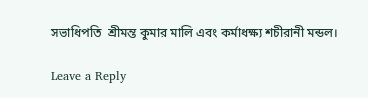সভাধিপতি  শ্রীমন্ত কুমার মালি এবং কর্মাধক্ষ্য শচীরানী মন্ডল।

Leave a Reply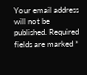Your email address will not be published. Required fields are marked *